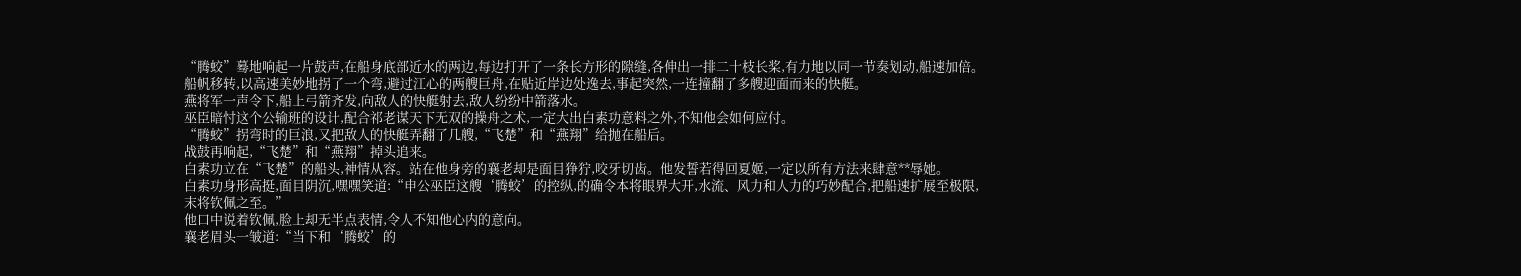“腾蛟”蓦地响起一片鼓声,在船身底部近水的两边,每边打开了一条长方形的隙缝,各伸出一排二十枝长桨,有力地以同一节奏划动,船速加倍。
船帆移转,以高速美妙地拐了一个弯,避过江心的两艘巨舟,在贴近岸边处逸去,事起突然,一连撞翻了多艘迎面而来的快艇。
燕将军一声令下,船上弓箭齐发,向敌人的快艇射去,敌人纷纷中箭落水。
巫臣暗忖这个公输班的设计,配合祁老谋天下无双的操舟之术,一定大出白素功意料之外,不知他会如何应付。
“腾蛟”拐弯时的巨浪,又把敌人的快艇弄翻了几艘,“飞楚”和“燕翔”给抛在船后。
战鼓再响起,“飞楚”和“燕翔”掉头追来。
白素功立在“飞楚”的船头,神情从容。站在他身旁的襄老却是面目狰狞,咬牙切齿。他发誓若得回夏姬,一定以所有方法来肆意**辱她。
白素功身形高挺,面目阴沉,嘿嘿笑道:“申公巫臣这艘‘腾蛟’的控纵,的确令本将眼界大开,水流、风力和人力的巧妙配合,把船速扩展至极限,末将钦佩之至。”
他口中说着钦佩,脸上却无半点表情,令人不知他心内的意向。
襄老眉头一皱道:“当下和‘腾蛟’的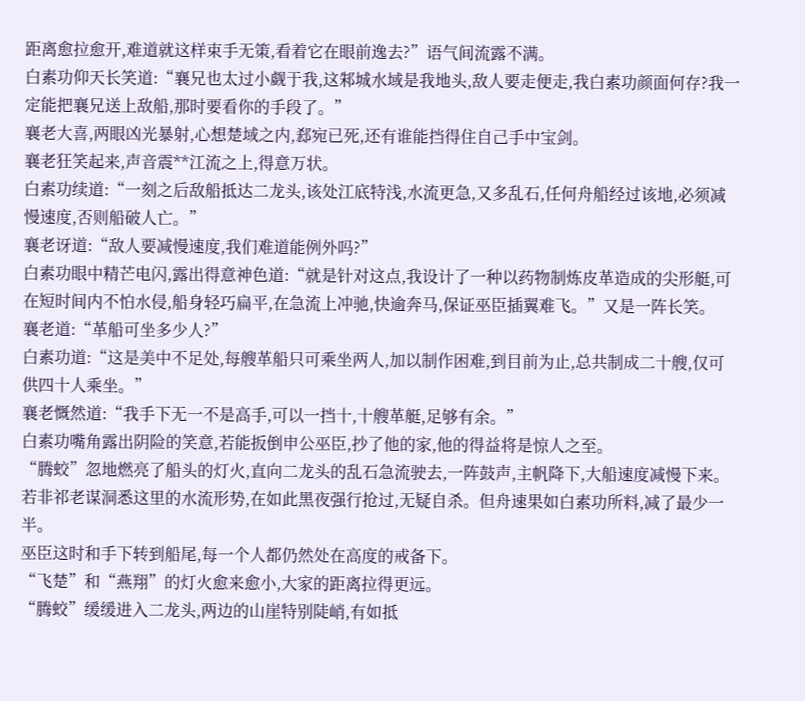距离愈拉愈开,难道就这样束手无策,看着它在眼前逸去?”语气间流露不满。
白素功仰天长笑道:“襄兄也太过小觑于我,这邾城水域是我地头,敌人要走便走,我白素功颜面何存?我一定能把襄兄送上敌船,那时要看你的手段了。”
襄老大喜,两眼凶光暴射,心想楚域之内,郄宛已死,还有谁能挡得住自己手中宝剑。
襄老狂笑起来,声音震**江流之上,得意万状。
白素功续道:“一刻之后敌船抵达二龙头,该处江底特浅,水流更急,又多乱石,任何舟船经过该地,必须减慢速度,否则船破人亡。”
襄老讶道:“敌人要减慢速度,我们难道能例外吗?”
白素功眼中精芒电闪,露出得意神色道:“就是针对这点,我设计了一种以药物制炼皮革造成的尖形艇,可在短时间内不怕水侵,船身轻巧扁平,在急流上冲驰,快逾奔马,保证巫臣插翼难飞。”又是一阵长笑。
襄老道:“革船可坐多少人?”
白素功道:“这是美中不足处,每艘革船只可乘坐两人,加以制作困难,到目前为止,总共制成二十艘,仅可供四十人乘坐。”
襄老慨然道:“我手下无一不是高手,可以一挡十,十艘革艇,足够有余。”
白素功嘴角露出阴险的笑意,若能扳倒申公巫臣,抄了他的家,他的得益将是惊人之至。
“腾蛟”忽地燃亮了船头的灯火,直向二龙头的乱石急流驶去,一阵鼓声,主帆降下,大船速度减慢下来。
若非祁老谋洞悉这里的水流形势,在如此黑夜强行抢过,无疑自杀。但舟速果如白素功所料,减了最少一半。
巫臣这时和手下转到船尾,每一个人都仍然处在高度的戒备下。
“飞楚”和“燕翔”的灯火愈来愈小,大家的距离拉得更远。
“腾蛟”缓缓进入二龙头,两边的山崖特别陡峭,有如抵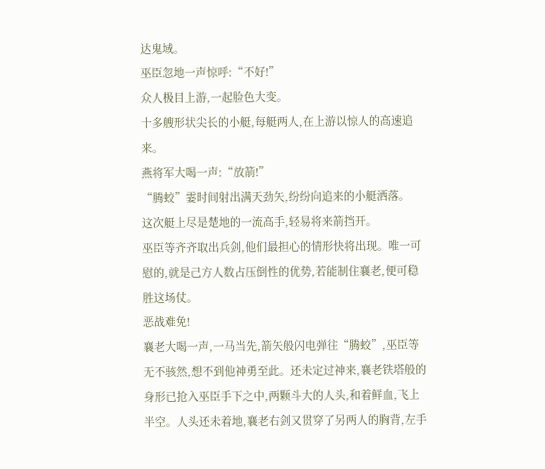达鬼域。
巫臣忽地一声惊呼:“不好!”
众人极目上游,一起脸色大变。
十多艘形状尖长的小艇,每艇两人,在上游以惊人的高速追来。
燕将军大喝一声:“放箭!”
“腾蛟”霎时间射出满天劲矢,纷纷向追来的小艇洒落。
这次艇上尽是楚地的一流高手,轻易将来箭挡开。
巫臣等齐齐取出兵剑,他们最担心的情形快将出现。唯一可慰的,就是己方人数占压倒性的优势,若能制住襄老,便可稳胜这场仗。
恶战难免!
襄老大喝一声,一马当先,箭矢般闪电弹往“腾蛟”,巫臣等无不骇然,想不到他神勇至此。还未定过神来,襄老铁塔般的身形已抢入巫臣手下之中,两颗斗大的人头,和着鲜血,飞上半空。人头还未着地,襄老右剑又贯穿了另两人的胸背,左手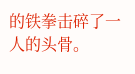的铁拳击碎了一人的头骨。